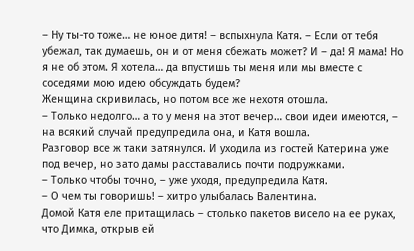– Ну ты-то тоже… не юное дитя! – вспыхнула Катя. – Если от тебя убежал, так думаешь, он и от меня сбежать может? И – да! Я мама! Но я не об этом. Я хотела… да впустишь ты меня или мы вместе с соседями мою идею обсуждать будем?
Женщина скривилась, но потом все же нехотя отошла.
– Только недолго… а то у меня на этот вечер… свои идеи имеются, – на всякий случай предупредила она, и Катя вошла.
Разговор все ж таки затянулся. И уходила из гостей Катерина уже под вечер, но зато дамы расставались почти подружками.
– Только чтобы точно, – уже уходя, предупредила Катя.
– О чем ты говоришь! – хитро улыбалась Валентина.
Домой Катя еле притащилась – столько пакетов висело на ее руках, что Димка, открыв ей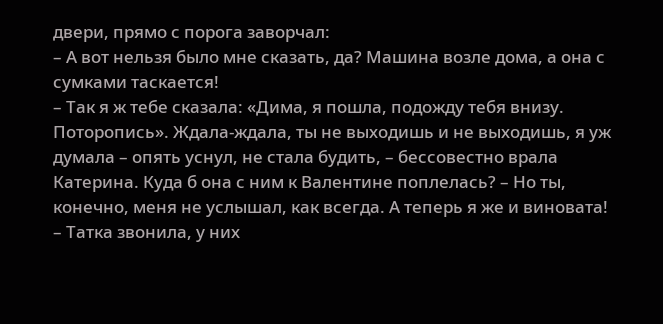двери, прямо с порога заворчал:
– А вот нельзя было мне сказать, да? Машина возле дома, а она с сумками таскается!
– Так я ж тебе сказала: «Дима, я пошла, подожду тебя внизу. Поторопись». Ждала-ждала, ты не выходишь и не выходишь, я уж думала – опять уснул, не стала будить, – бессовестно врала Катерина. Куда б она с ним к Валентине поплелась? – Но ты, конечно, меня не услышал, как всегда. А теперь я же и виновата!
– Татка звонила, у них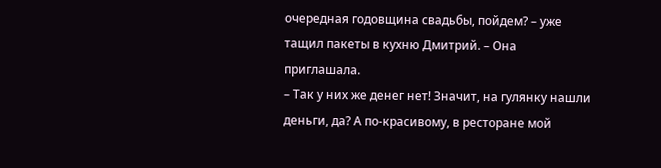очередная годовщина свадьбы, пойдем? – уже тащил пакеты в кухню Дмитрий. – Она приглашала.
– Так у них же денег нет! Значит, на гулянку нашли деньги, да? А по-красивому, в ресторане мой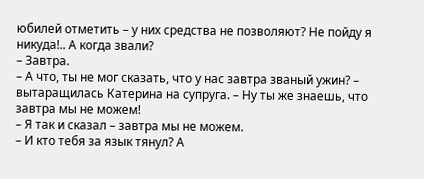юбилей отметить – у них средства не позволяют? Не пойду я никуда!.. А когда звали?
– Завтра.
– А что, ты не мог сказать, что у нас завтра званый ужин? – вытаращилась Катерина на супруга. – Ну ты же знаешь, что завтра мы не можем!
– Я так и сказал – завтра мы не можем.
– И кто тебя за язык тянул? А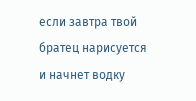если завтра твой братец нарисуется и начнет водку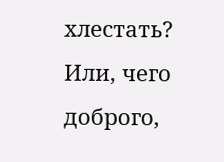хлестать? Или, чего доброго,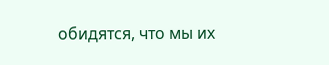обидятся, что мы их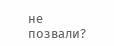не позвали?